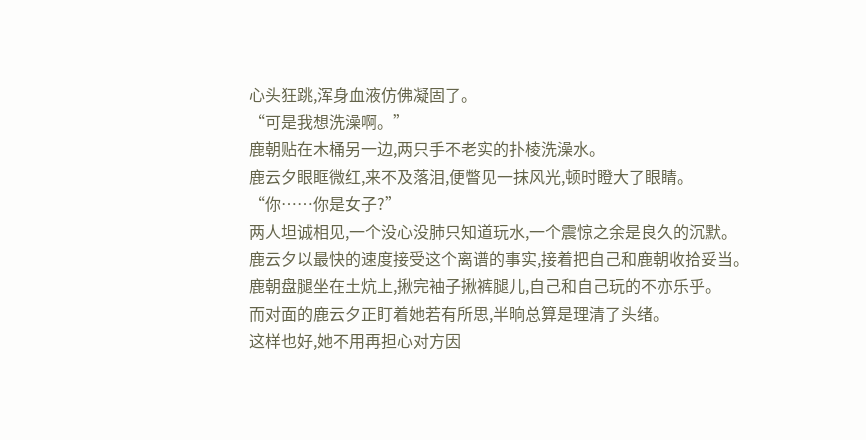心头狂跳,浑身血液仿佛凝固了。
“可是我想洗澡啊。”
鹿朝贴在木桶另一边,两只手不老实的扑棱洗澡水。
鹿云夕眼眶微红,来不及落泪,便瞥见一抹风光,顿时瞪大了眼睛。
“你……你是女子?”
两人坦诚相见,一个没心没肺只知道玩水,一个震惊之余是良久的沉默。
鹿云夕以最快的速度接受这个离谱的事实,接着把自己和鹿朝收拾妥当。
鹿朝盘腿坐在土炕上,揪完袖子揪裤腿儿,自己和自己玩的不亦乐乎。
而对面的鹿云夕正盯着她若有所思,半晌总算是理清了头绪。
这样也好,她不用再担心对方因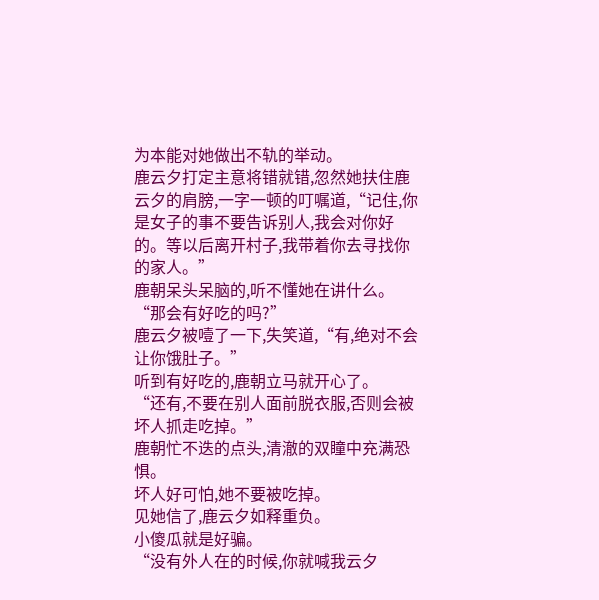为本能对她做出不轨的举动。
鹿云夕打定主意将错就错,忽然她扶住鹿云夕的肩膀,一字一顿的叮嘱道,“记住,你是女子的事不要告诉别人,我会对你好的。等以后离开村子,我带着你去寻找你的家人。”
鹿朝呆头呆脑的,听不懂她在讲什么。
“那会有好吃的吗?”
鹿云夕被噎了一下,失笑道,“有,绝对不会让你饿肚子。”
听到有好吃的,鹿朝立马就开心了。
“还有,不要在别人面前脱衣服,否则会被坏人抓走吃掉。”
鹿朝忙不迭的点头,清澈的双瞳中充满恐惧。
坏人好可怕,她不要被吃掉。
见她信了,鹿云夕如释重负。
小傻瓜就是好骗。
“没有外人在的时候,你就喊我云夕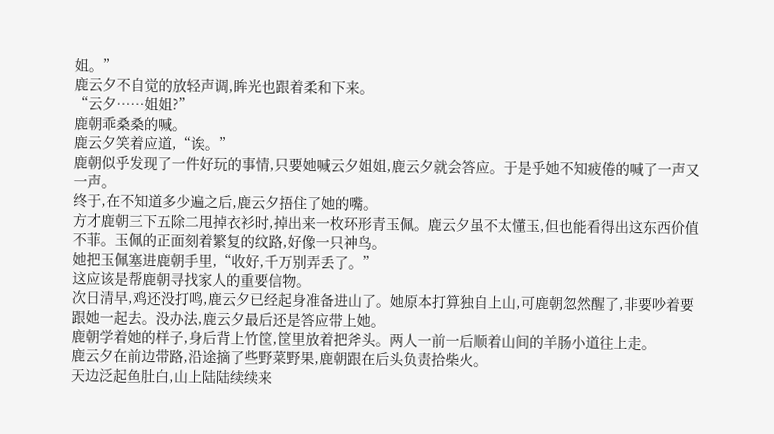姐。”
鹿云夕不自觉的放轻声调,眸光也跟着柔和下来。
“云夕……姐姐?”
鹿朝乖桑桑的喊。
鹿云夕笑着应道,“诶。”
鹿朝似乎发现了一件好玩的事情,只要她喊云夕姐姐,鹿云夕就会答应。于是乎她不知疲倦的喊了一声又一声。
终于,在不知道多少遍之后,鹿云夕捂住了她的嘴。
方才鹿朝三下五除二甩掉衣衫时,掉出来一枚环形青玉佩。鹿云夕虽不太懂玉,但也能看得出这东西价值不菲。玉佩的正面刻着繁复的纹路,好像一只神鸟。
她把玉佩塞进鹿朝手里,“收好,千万别弄丢了。”
这应该是帮鹿朝寻找家人的重要信物。
次日清早,鸡还没打鸣,鹿云夕已经起身准备进山了。她原本打算独自上山,可鹿朝忽然醒了,非要吵着要跟她一起去。没办法,鹿云夕最后还是答应带上她。
鹿朝学着她的样子,身后背上竹筐,筐里放着把斧头。两人一前一后顺着山间的羊肠小道往上走。
鹿云夕在前边带路,沿途摘了些野菜野果,鹿朝跟在后头负责拾柴火。
天边泛起鱼肚白,山上陆陆续续来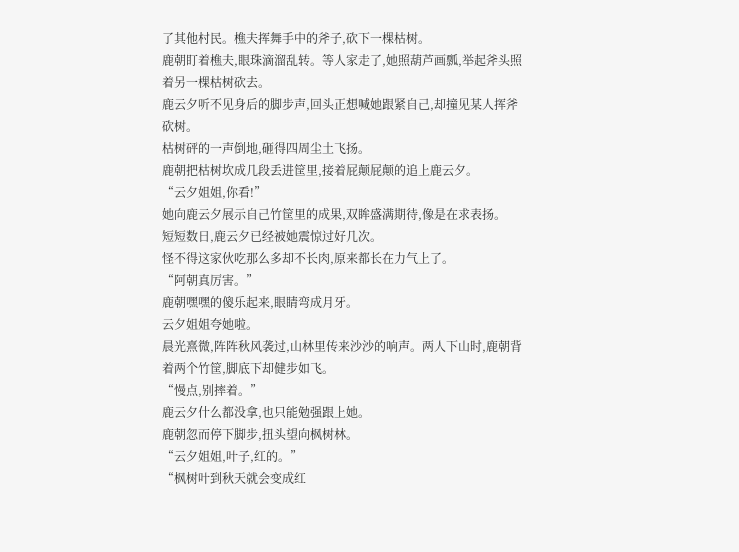了其他村民。樵夫挥舞手中的斧子,砍下一棵枯树。
鹿朝盯着樵夫,眼珠滴溜乱转。等人家走了,她照葫芦画瓢,举起斧头照着另一棵枯树砍去。
鹿云夕听不见身后的脚步声,回头正想喊她跟紧自己,却撞见某人挥斧砍树。
枯树砰的一声倒地,砸得四周尘土飞扬。
鹿朝把枯树坎成几段丢进筐里,接着屁颠屁颠的追上鹿云夕。
“云夕姐姐,你看!”
她向鹿云夕展示自己竹筐里的成果,双眸盛满期待,像是在求表扬。
短短数日,鹿云夕已经被她震惊过好几次。
怪不得这家伙吃那么多却不长肉,原来都长在力气上了。
“阿朝真厉害。”
鹿朝嘿嘿的傻乐起来,眼睛弯成月牙。
云夕姐姐夸她啦。
晨光熹微,阵阵秋风袭过,山林里传来沙沙的响声。两人下山时,鹿朝背着两个竹筐,脚底下却健步如飞。
“慢点,别摔着。”
鹿云夕什么都没拿,也只能勉强跟上她。
鹿朝忽而停下脚步,扭头望向枫树林。
“云夕姐姐,叶子,红的。”
“枫树叶到秋天就会变成红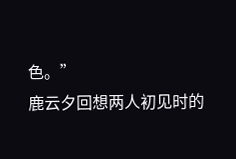色。”
鹿云夕回想两人初见时的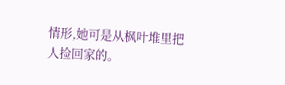情形,她可是从枫叶堆里把人捡回家的。